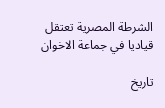الشرطة المصرية تعتقل قياديا في جماعة الاخوان

تاريخ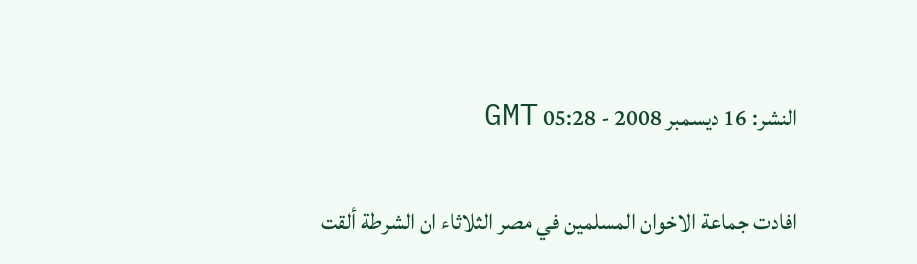النشر: 16 ديسمبر 2008 - 05:28 GMT

افادت جماعة الاخوان المسلمين في مصر الثلاثاء ان الشرطة ألقت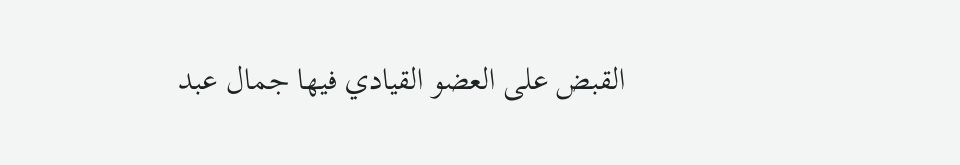القبض على العضو القيادي فيها جمال عبد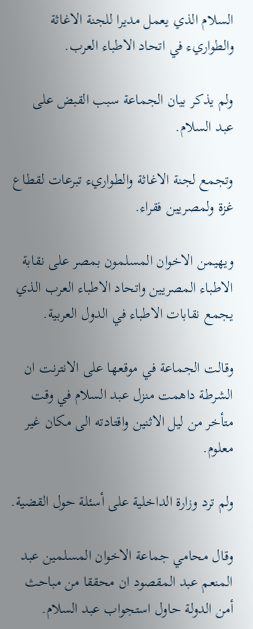السلام الذي يعمل مديرا للجنة الاغاثة والطواريء في اتحاد الاطباء العرب.

ولم يذكر بيان الجماعة سبب القبض على عبد السلام.

وتجمع لجنة الاغاثة والطواريء تبرعات لقطاع غزة ولمصريين فقراء.

ويهيمن الاخوان المسلمون بمصر على نقابة الاطباء المصريين واتحاد الاطباء العرب الذي يجمع نقابات الاطباء في الدول العربية.

وقالت الجماعة في موقعها على الانترنت ان الشرطة داهمت منزل عبد السلام في وقت متأخر من ليل الاثنين واقتادته الى مكان غير معلوم.

ولم ترد وزارة الداخلية على أسئلة حول القضية.

وقال محامي جماعة الاخوان المسلمين عبد المنعم عبد المقصود ان محققا من مباحث أمن الدولة حاول استجواب عبد السلام.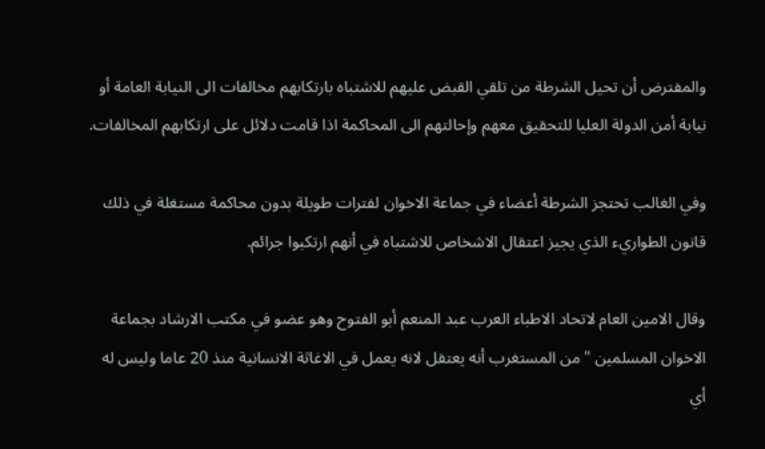والمفترض أن تحيل الشرطة من تلقي القبض عليهم للاشتباه بارتكابهم مخالفات الى النيابة العامة أو نيابة أمن الدولة العليا للتحقيق معهم وإحالتهم الى المحاكمة اذا قامت دلائل على ارتكابهم المخالفات.

وفي الغالب تحتجز الشرطة أعضاء في جماعة الاخوان لفترات طويلة بدون محاكمة مستغلة في ذلك قانون الطواريء الذي يجيز اعتقال الاشخاص للاشتباه في أنهم ارتكبوا جرائم.

وقال الامين العام لاتحاد الاطباء العرب عبد المنعم أبو الفتوح وهو عضو في مكتب الارشاد بجماعة الاخوان المسلمين "من المستغرب أنه يعتقل لانه يعمل في الاغاثة الانسانية منذ 20 عاما وليس له أي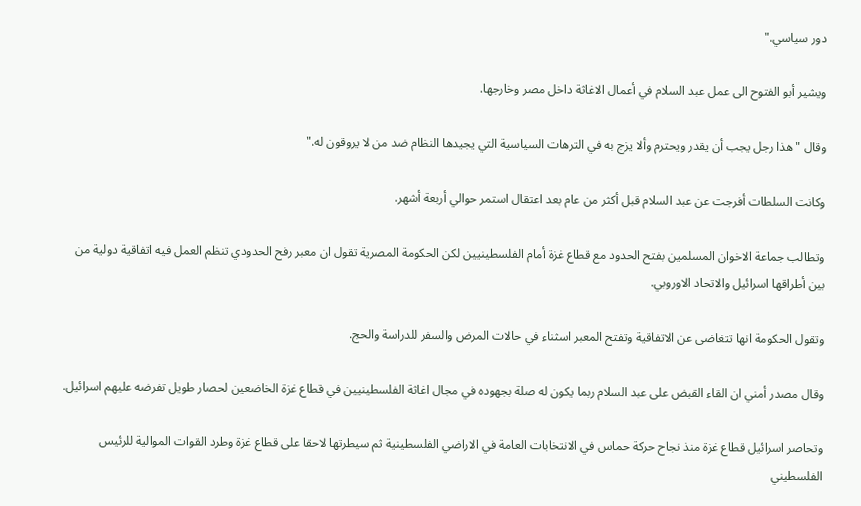دور سياسي."

ويشير أبو الفتوح الى عمل عبد السلام في أعمال الاغاثة داخل مصر وخارجها.

وقال "هذا رجل يجب أن يقدر ويحترم وألا يزج به في الترهات السياسية التي يجيدها النظام ضد من لا يروقون له."

وكانت السلطات أفرجت عن عبد السلام قبل أكثر من عام بعد اعتقال استمر حوالي أربعة أشهر.

وتطالب جماعة الاخوان المسلمين بفتح الحدود مع قطاع غزة أمام الفلسطينيين لكن الحكومة المصرية تقول ان معبر رفح الحدودي تنظم العمل فيه اتفاقية دولية من بين أطراقها اسرائيل والاتحاد الاوروبي.

وتقول الحكومة انها تتغاضى عن الاتفاقية وتفتح المعبر اسثناء في حالات المرض والسفر للدراسة والحج.

وقال مصدر أمني ان القاء القبض على عبد السلام ربما يكون له صلة بجهوده في مجال اغاثة الفلسطينيين في قطاع غزة الخاضعين لحصار طويل تفرضه عليهم اسرائيل.

وتحاصر اسرائيل قطاع غزة منذ نجاح حركة حماس في الانتخابات العامة في الاراضي الفلسطينية ثم سيطرتها لاحقا على قطاع غزة وطرد القوات الموالية للرئيس الفلسطيني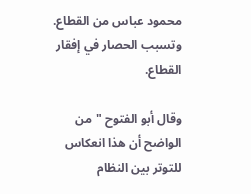محمود عباس من القطاع. وتسبب الحصار في إفقار القطاع.

وقال أبو الفتوح "من الواضح أن هذا انعكاس للتوتر بين النظام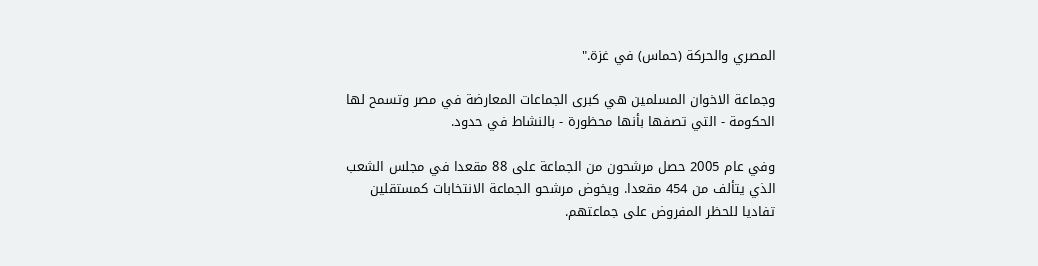المصري والحركة (حماس) في غزة."

وجماعة الاخوان المسلمين هي كبرى الجماعات المعارضة في مصر وتسمح لها الحكومة - التي تصفها بأنها محظورة - بالنشاط في حدود.

وفي عام 2005 حصل مرشحون من الجماعة على 88 مقعدا في مجلس الشعب الذي يتألف من 454 مقعدا. ويخوض مرشحو الجماعة الانتخابات كمستقلين تفاديا للحظر المفروض على جماعتهم.